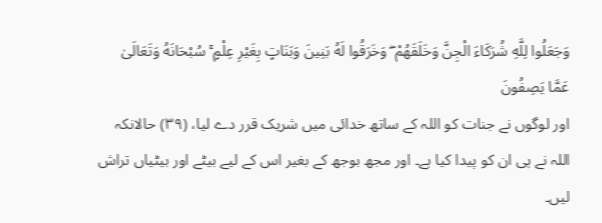وَجَعَلُوا لِلَّهِ شُرَكَاءَ الْجِنَّ وَخَلَقَهُمْ ۖ وَخَرَقُوا لَهُ بَنِينَ وَبَنَاتٍ بِغَيْرِ عِلْمٍ ۚ سُبْحَانَهُ وَتَعَالَىٰ عَمَّا يَصِفُونَ
اور لوگوں نے جنات کو اللہ کے ساتھ خدائی میں شریک قرر دے لیا، (٣٩) حالانکہ اللہ نے ہی ان کو پیدا کیا ہے۔ اور مجھ بوجھ کے بغیر اس کے لیے بیٹے اور بیٹیاں تراش لیں۔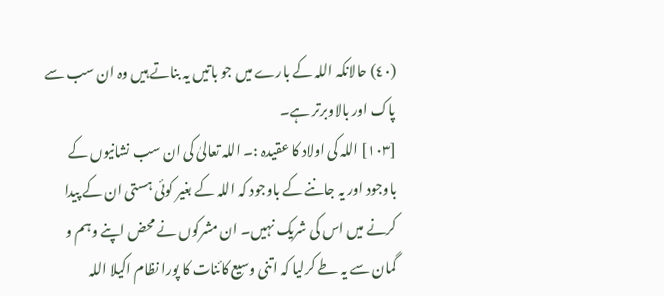(٤٠) حالانکہ اللہ کے بارے میں جو باتیں یہ بناتے ہیں وہ ان سب سے پاک اور بالاوبرتر ہے۔
[١٠٣] اللہ کی اولاد کا عقیدہ :۔ اللہ تعالیٰ کی ان سب نشانیوں کے باوجود اور یہ جاننے کے باوجود کہ اللہ کے بغیر کوئی ہستی ان کے پیدا کرنے میں اس کی شریک نہیں۔ ان مشرکوں نے محض اپنے وہم و گمان سے یہ طے کرلیا کہ اتنی وسیع کائنات کا پورا نظام اکیلا اللہ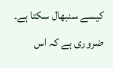کیسے سنبھال سکتا ہے۔ ضروری ہے کہ اس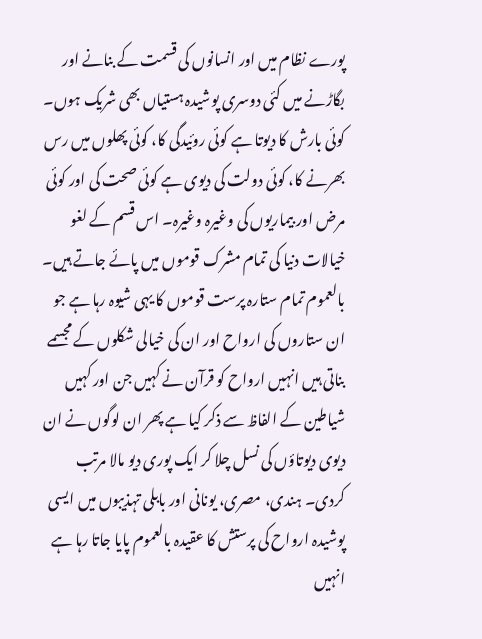پورے نظام میں اور انسانوں کی قسمت کے بنانے اور بگاڑنے میں کئی دوسری پوشیدہ ہستیاں بھی شریک ہوں۔ کوئی بارش کا دیوتا ہے کوئی روئیدگی کا، کوئی پھلوں میں رس بھرنے کا، کوئی دولت کی دیوی ہے کوئی صحت کی اور کوئی مرض اور بیماریوں کی وغیرہ وغیرہ۔ اس قسم کے لغو خیالات دنیا کی تمام مشرک قوموں میں پائے جاتے ہیں۔ بالعموم تمام ستارہ پرست قوموں کا یہی شیوہ رہا ہے جو ان ستاروں کی ارواح اور ان کی خیالی شکلوں کے مجسمے بناتی ہیں انہیں ارواح کو قرآن نے کہیں جن اور کہیں شیاطین کے الفاظ سے ذکر کیا ہے پھر ان لوگوں نے ان دیوی دیوتاؤں کی نسل چلا کر ایک پوری دیو مالا مرتب کردی۔ ہندی، مصری، یونانی اور بابلی تہذیبوں میں ایسی پوشیدہ ارواح کی پرستش کا عقیدہ بالعموم پایا جاتا رہا ہے انہیں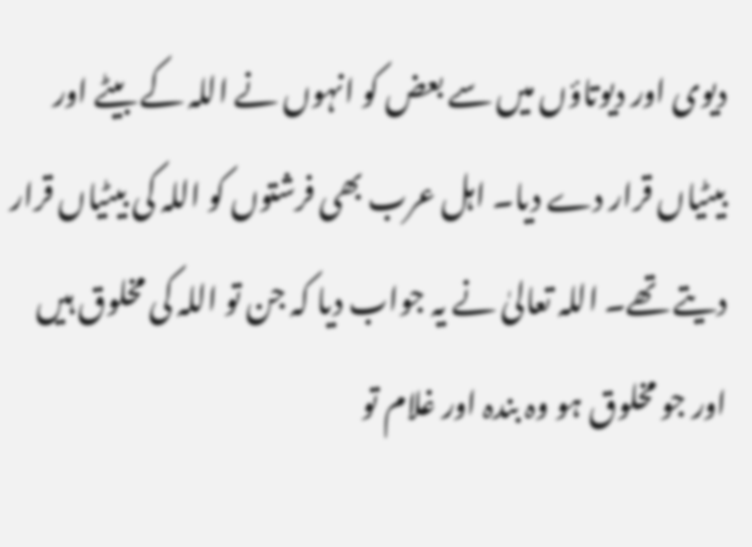دیوی اور دیوتاؤں میں سے بعض کو انہوں نے اللہ کے بیٹے اور بیٹیاں قرار دے دیا۔ اہل عرب بھی فرشتوں کو اللہ کی بیٹیاں قرار دیتے تھے۔ اللہ تعالیٰ نے یہ جواب دیا کہ جن تو اللہ کی مخلوق ہیں اور جو مخلوق ہو وہ بندہ اور غلام تو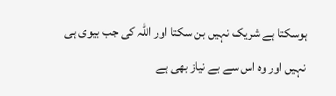ہوسکتا ہے شریک نہیں بن سکتا اور اللہ کی جب بیوی ہی نہیں اور وہ اس سے بے نیاز بھی ہے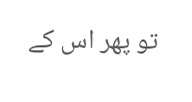تو پھر اس کے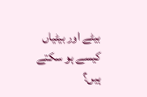بیٹے اور بیٹیاں کیسے ہو سکتے ہیں؟